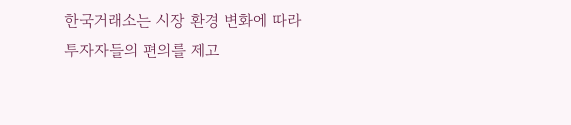한국거래소는 시장 환경 변화에 따라 투자자들의 편의를 제고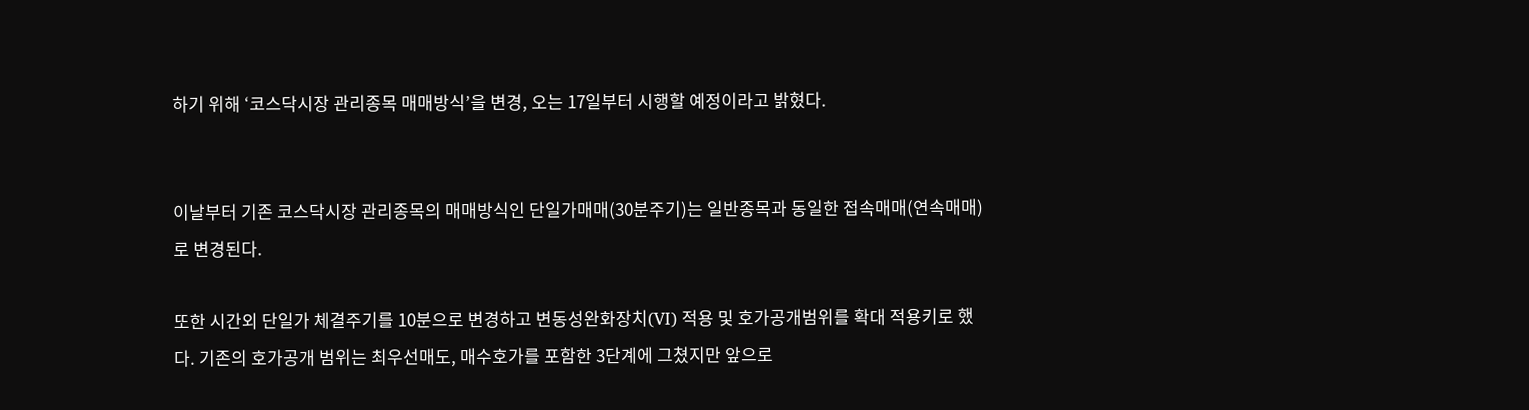하기 위해 ‘코스닥시장 관리종목 매매방식’을 변경, 오는 17일부터 시행할 예정이라고 밝혔다.


이날부터 기존 코스닥시장 관리종목의 매매방식인 단일가매매(30분주기)는 일반종목과 동일한 접속매매(연속매매)로 변경된다.

또한 시간외 단일가 체결주기를 10분으로 변경하고 변동성완화장치(VI) 적용 및 호가공개범위를 확대 적용키로 했다. 기존의 호가공개 범위는 최우선매도, 매수호가를 포함한 3단계에 그쳤지만 앞으로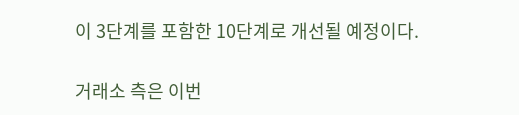이 3단계를 포함한 10단계로 개선될 예정이다.


거래소 측은 이번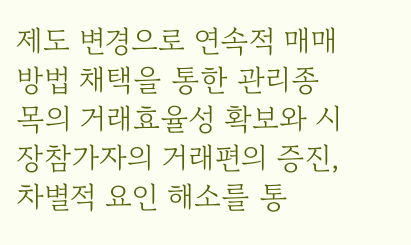제도 변경으로 연속적 매매방법 채택을 통한 관리종목의 거래효율성 확보와 시장참가자의 거래편의 증진, 차별적 요인 해소를 통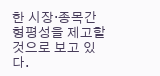한 시장·종목간 형평성을 제고할 것으로 보고 있다.